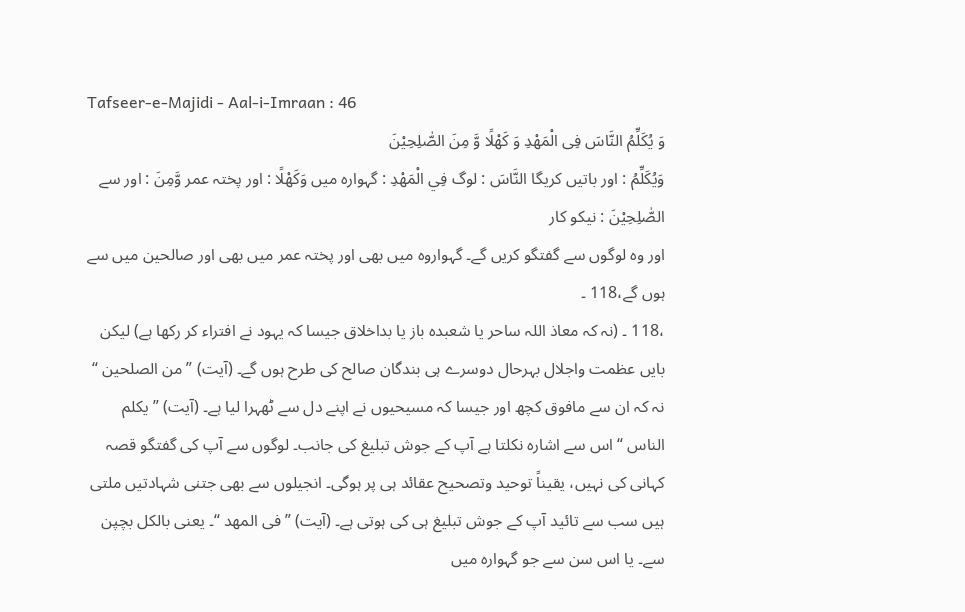Tafseer-e-Majidi - Aal-i-Imraan : 46
وَ یُكَلِّمُ النَّاسَ فِی الْمَهْدِ وَ كَهْلًا وَّ مِنَ الصّٰلِحِیْنَ
وَيُكَلِّمُ : اور باتیں کریگا النَّاسَ : لوگ فِي الْمَهْدِ : گہوارہ میں وَكَهْلًا : اور پختہ عمر وَّمِنَ : اور سے الصّٰلِحِيْنَ : نیکو کار
اور وہ لوگوں سے گفتگو کریں گے۔ گہواروہ میں بھی اور پختہ عمر میں بھی اور صالحین میں سے ہوں گے،118 ۔
،118 ۔ (نہ کہ معاذ اللہ ساحر یا شعبدہ باز یا بداخلاق جیسا کہ یہود نے افتراء کر رکھا ہے) لیکن بایں عظمت واجلال بہرحال دوسرے ہی بندگان صالح کی طرح ہوں گے۔ (آیت) ” من الصلحین “ نہ کہ ان سے مافوق کچھ اور جیسا کہ مسیحیوں نے اپنے دل سے ٹھہرا لیا ہے۔ (آیت) ” یکلم الناس “ اس سے اشارہ نکلتا ہے آپ کے جوش تبلیغ کی جانب۔ لوگوں سے آپ کی گفتگو قصہ کہانی کی نہیں، یقیناً توحید وتصحیح عقائد ہی پر ہوگی۔ انجیلوں سے بھی جتنی شہادتیں ملتی ہیں سب سے تائید آپ کے جوش تبلیغ ہی کی ہوتی ہے۔ (آیت) ” فی المھد “۔ یعنی بالکل بچپن سے۔ یا اس سن سے جو گہوارہ میں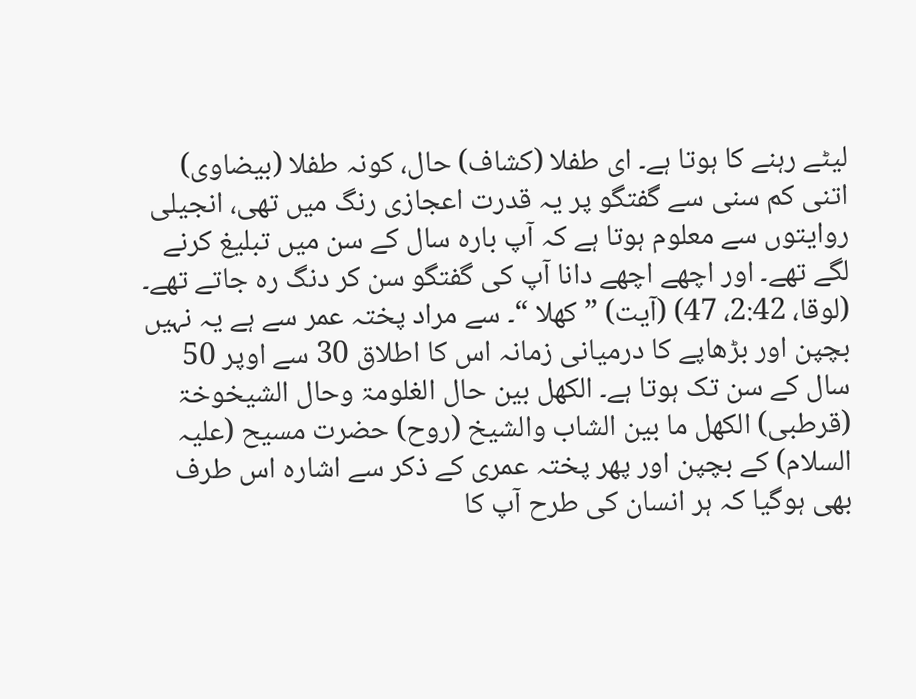لیٹے رہنے کا ہوتا ہے۔ ای طفلا (کشاف) حال، کونہ طفلا (بیضاوی) اتنی کم سنی سے گفتگو پر یہ قدرت اعجازی رنگ میں تھی، انجیلی روایتوں سے معلوم ہوتا ہے کہ آپ بارہ سال کے سن میں تبلیغ کرنے لگے تھے۔ اور اچھے اچھے دانا آپ کی گفتگو سن کر دنگ رہ جاتے تھے۔ (لوقا، 2:42، 47) (آیت) ” کھلا “۔ سے مراد پختہ عمر سے ہے یہ نہیں بچپن اور بڑھاپے کا درمیانی زمانہ اس کا اطلاق 30 سے اوپر 50 سال کے سن تک ہوتا ہے۔ الکھل بین حال الغلومۃ وحال الشیخوخۃ (قرطبی) الکھل ما بین الشاب والشیخ (روح) حضرت مسیح (علیہ السلام) کے بچپن اور پھر پختہ عمری کے ذکر سے اشارہ اس طرف بھی ہوگیا کہ ہر انسان کی طرح آپ کا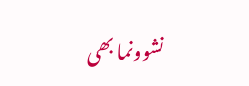نشوونما بھی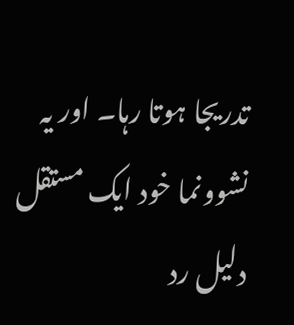تدریجا ہوتا رہا۔ اور یہ نشوونما خود ایک مستقل دلیل رد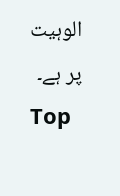الوہیت پر ہے۔
Top